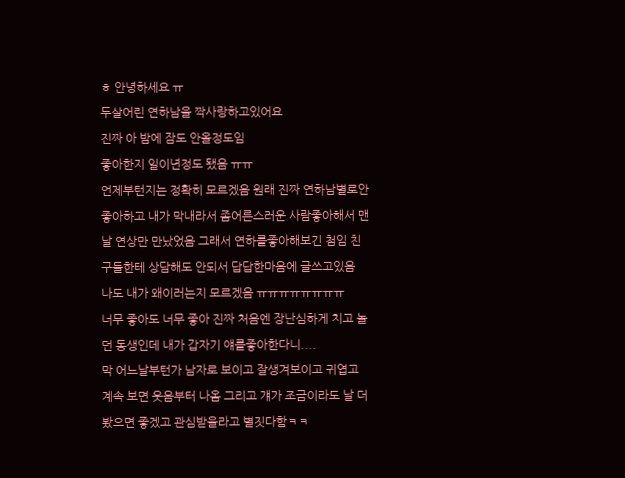ㅎ 안녕하세요 ㅠ
두살어린 연하남을 짝사랑하고있어요
진짜 아 밤에 잠도 안올정도임
좋아한지 일이년정도 됐음 ㅠㅠ
언제부턴지는 정확히 모르겠음 원래 진짜 연하남별로안좋아하고 내가 막내라서 좀어른스러운 사람좋아해서 맨날 연상만 만났었음 그래서 연하를좋아해보긴 첨임 친구들한테 상담해도 안되서 답답한마음에 글쓰고있음
나도 내가 왜이러는지 모르겠음 ㅠㅠㅠㅠㅠㅠㅠㅠ
너무 좋아도 너무 좋아 진짜 처음엔 장난심하게 치고 놀던 동생인데 내가 갑자기 얘를좋아한다니....
막 어느날부턴가 남자로 보이고 잘생겨보이고 귀엽고 계속 보면 웃음부터 나옴 그리고 걔가 조금이라도 날 더 봤으면 좋겠고 관심받을라고 별짓다함ㅋㅋ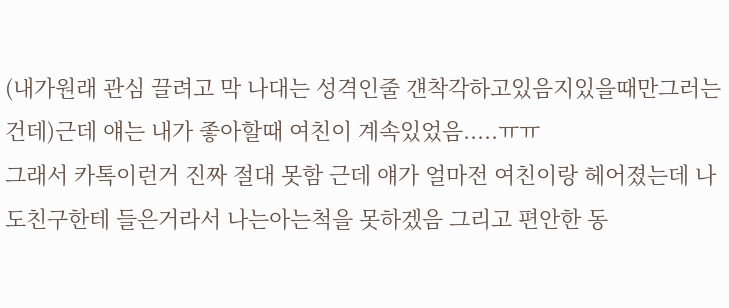(내가원래 관심 끌려고 막 나대는 성격인줄 걘착각하고있음지있을때만그러는건데)근데 얘는 내가 좋아할때 여친이 계속있었음.....ㅠㅠ
그래서 카톡이런거 진짜 절대 못함 근데 얘가 얼마전 여친이랑 헤어졌는데 나도친구한테 들은거라서 나는아는척을 못하겠음 그리고 편안한 동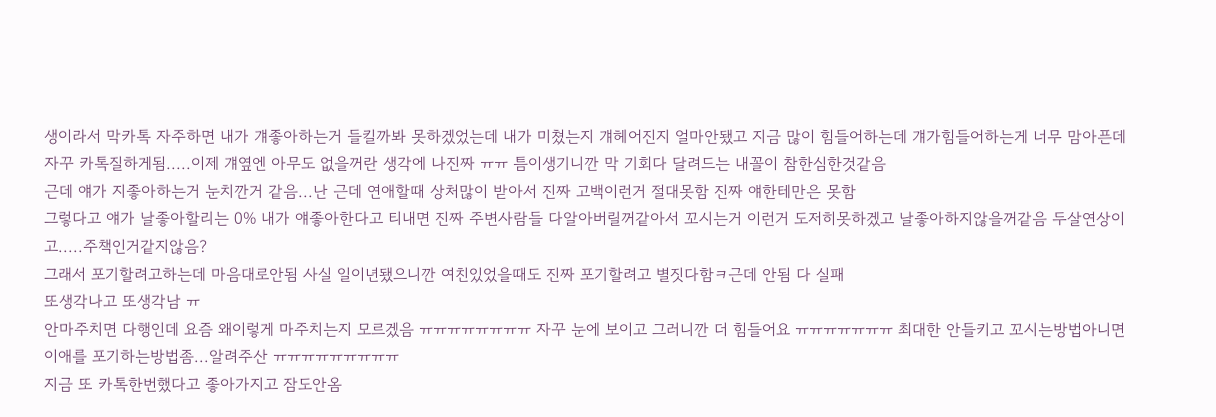생이라서 막카톡 자주하면 내가 걔좋아하는거 들킬까봐 못하겠었는데 내가 미쳤는지 걔헤어진지 얼마안됐고 지금 많이 힘들어하는데 걔가힘들어하는게 너무 맘아픈데 자꾸 카톡질하게됨.....이제 걔옆엔 아무도 없을꺼란 생각에 나진짜 ㅠㅠ 틈이생기니깐 막 기회다 달려드는 내꼴이 참한심한것같음
근데 얘가 지좋아하는거 눈치깐거 같음...난 근데 연애할때 상처많이 받아서 진짜 고백이런거 절대못함 진짜 얘한테만은 못함
그렇다고 얘가 날좋아할리는 0% 내가 얘좋아한다고 티내면 진짜 주변사람들 다알아버릴꺼같아서 꼬시는거 이런거 도저히못하겠고 날좋아하지않을꺼같음 두살연상이고.....주책인거같지않음?
그래서 포기할려고하는데 마음대로안됨 사실 일이년됐으니깐 여친있었을때도 진짜 포기할려고 별짓다함ㅋ근데 안됨 다 실패
또생각나고 또생각남 ㅠ
안마주치면 다행인데 요즘 왜이렇게 마주치는지 모르겠음 ㅠㅠㅠㅠㅠㅠㅠㅠ 자꾸 눈에 보이고 그러니깐 더 힘들어요 ㅠㅠㅠㅠㅠㅠㅠ 최대한 안들키고 꼬시는방법아니면 이애를 포기하는방법좀...알려주산 ㅠㅠㅠㅠㅠㅠㅠㅠㅠ
지금 또 카톡한번했다고 좋아가지고 잠도안옴